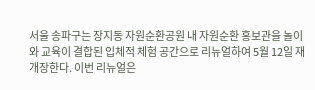서울 송파구는 장지동 자원순환공원 내 자원순환 홍보관을 놀이와 교육이 결합된 입체적 체험 공간으로 리뉴얼하여 5월 12일 재개장한다. 이번 리뉴얼은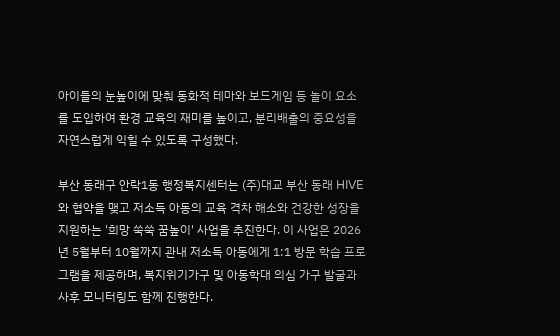아이들의 눈높이에 맞춰 동화적 테마와 보드게임 등 놀이 요소를 도입하여 환경 교육의 재미를 높이고, 분리배출의 중요성을 자연스럽게 익힐 수 있도록 구성했다.

부산 동래구 안락1동 행정복지센터는 (주)대교 부산 동래 HIVE와 협약을 맺고 저소득 아동의 교육 격차 해소와 건강한 성장을 지원하는 '희망 쑥쑥 꿈높이' 사업을 추진한다. 이 사업은 2026년 5월부터 10월까지 관내 저소득 아동에게 1:1 방문 학습 프로그램을 제공하며, 복지위기가구 및 아동학대 의심 가구 발굴과 사후 모니터링도 함께 진행한다.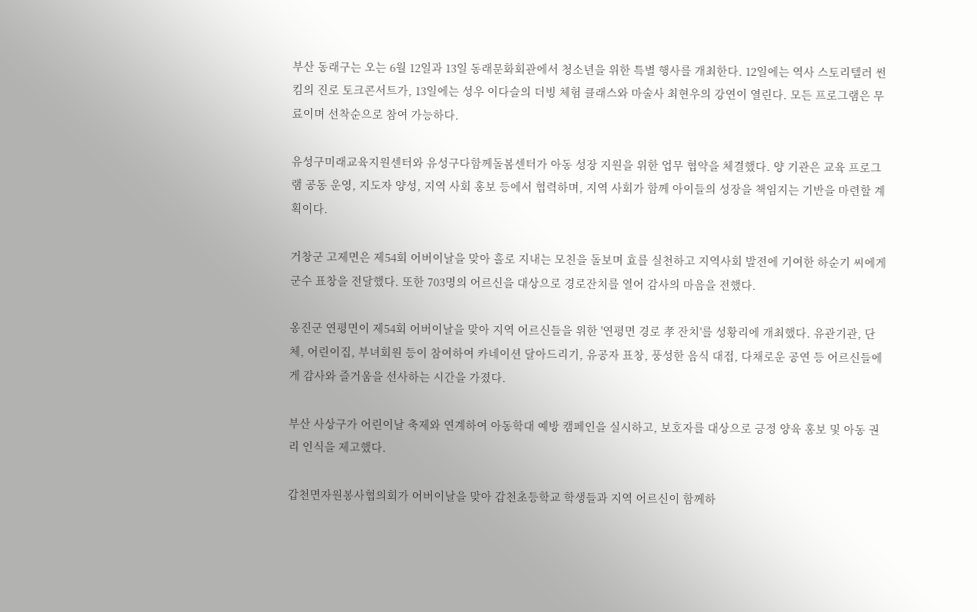부산 동래구는 오는 6월 12일과 13일 동래문화회관에서 청소년을 위한 특별 행사를 개최한다. 12일에는 역사 스토리텔러 썬킴의 진로 토크콘서트가, 13일에는 성우 이다슬의 더빙 체험 클래스와 마술사 최현우의 강연이 열린다. 모든 프로그램은 무료이며 선착순으로 참여 가능하다.

유성구미래교육지원센터와 유성구다함께돌봄센터가 아동 성장 지원을 위한 업무 협약을 체결했다. 양 기관은 교육 프로그램 공동 운영, 지도자 양성, 지역 사회 홍보 등에서 협력하며, 지역 사회가 함께 아이들의 성장을 책임지는 기반을 마련할 계획이다.

거창군 고제면은 제54회 어버이날을 맞아 홀로 지내는 모친을 돌보며 효를 실천하고 지역사회 발전에 기여한 하순기 씨에게 군수 표창을 전달했다. 또한 703명의 어르신을 대상으로 경로잔치를 열어 감사의 마음을 전했다.

옹진군 연평면이 제54회 어버이날을 맞아 지역 어르신들을 위한 '연평면 경로 孝 잔치'를 성황리에 개최했다. 유관기관, 단체, 어린이집, 부녀회원 등이 참여하여 카네이션 달아드리기, 유공자 표창, 풍성한 음식 대접, 다채로운 공연 등 어르신들에게 감사와 즐거움을 선사하는 시간을 가졌다.

부산 사상구가 어린이날 축제와 연계하여 아동학대 예방 캠페인을 실시하고, 보호자를 대상으로 긍정 양육 홍보 및 아동 권리 인식을 제고했다.

갑천면자원봉사협의회가 어버이날을 맞아 갑천초등학교 학생들과 지역 어르신이 함께하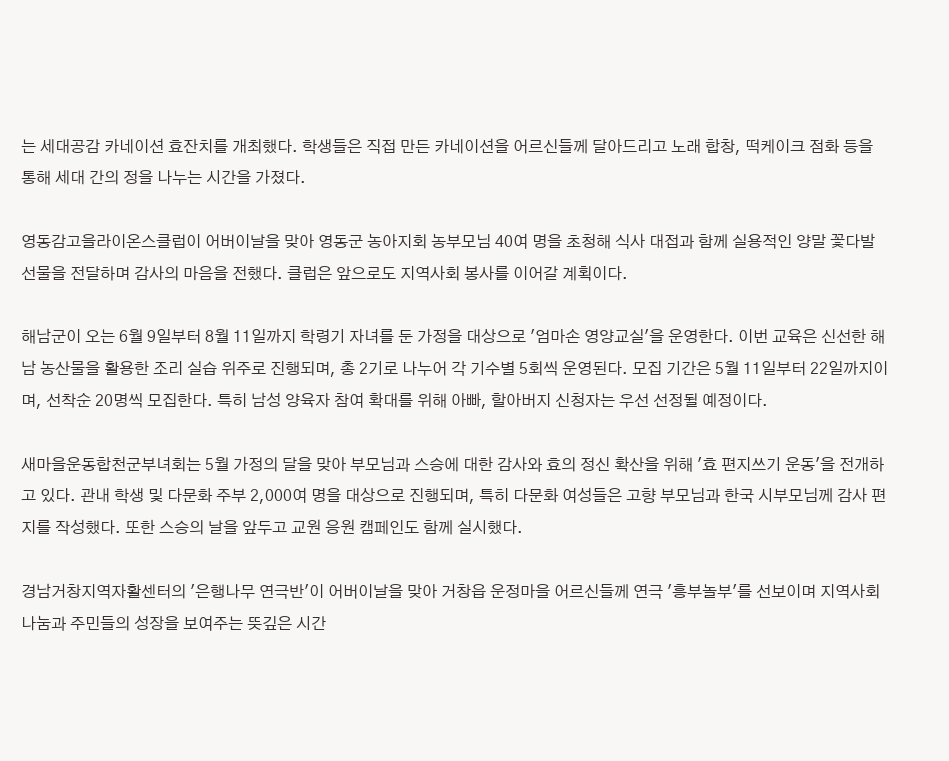는 세대공감 카네이션 효잔치를 개최했다. 학생들은 직접 만든 카네이션을 어르신들께 달아드리고 노래 합창, 떡케이크 점화 등을 통해 세대 간의 정을 나누는 시간을 가졌다.

영동감고을라이온스클럽이 어버이날을 맞아 영동군 농아지회 농부모님 40여 명을 초청해 식사 대접과 함께 실용적인 양말 꽃다발 선물을 전달하며 감사의 마음을 전했다. 클럽은 앞으로도 지역사회 봉사를 이어갈 계획이다.

해남군이 오는 6월 9일부터 8월 11일까지 학령기 자녀를 둔 가정을 대상으로 '엄마손 영양교실'을 운영한다. 이번 교육은 신선한 해남 농산물을 활용한 조리 실습 위주로 진행되며, 총 2기로 나누어 각 기수별 5회씩 운영된다. 모집 기간은 5월 11일부터 22일까지이며, 선착순 20명씩 모집한다. 특히 남성 양육자 참여 확대를 위해 아빠, 할아버지 신청자는 우선 선정될 예정이다.

새마을운동합천군부녀회는 5월 가정의 달을 맞아 부모님과 스승에 대한 감사와 효의 정신 확산을 위해 '효 편지쓰기 운동'을 전개하고 있다. 관내 학생 및 다문화 주부 2,000여 명을 대상으로 진행되며, 특히 다문화 여성들은 고향 부모님과 한국 시부모님께 감사 편지를 작성했다. 또한 스승의 날을 앞두고 교원 응원 캠페인도 함께 실시했다.

경남거창지역자활센터의 '은행나무 연극반'이 어버이날을 맞아 거창읍 운정마을 어르신들께 연극 '흥부놀부'를 선보이며 지역사회 나눔과 주민들의 성장을 보여주는 뜻깊은 시간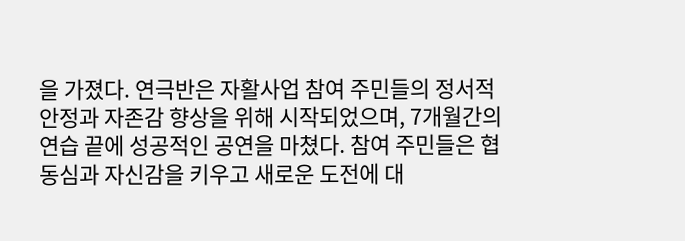을 가졌다. 연극반은 자활사업 참여 주민들의 정서적 안정과 자존감 향상을 위해 시작되었으며, 7개월간의 연습 끝에 성공적인 공연을 마쳤다. 참여 주민들은 협동심과 자신감을 키우고 새로운 도전에 대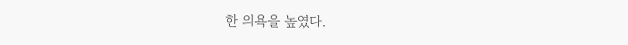한 의욕을 높였다.